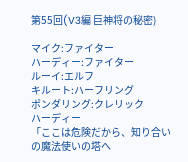第55回(V3編 巨神将の秘密)

マイク:ファイター
ハーディー:ファイター
ルーイ:エルフ
キルート:ハーフリング
ポンダリング:クレリック
ハーディー
「ここは危険だから、知り合いの魔法使いの塔へ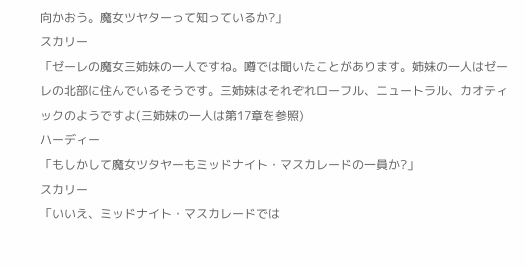向かおう。魔女ツヤターって知っているか?」
スカリー
「ゼーレの魔女三姉妹の一人ですね。噂では聞いたことがあります。姉妹の一人はゼーレの北部に住んでいるそうです。三姉妹はそれぞれローフル、ニュートラル、カオティックのようですよ(三姉妹の一人は第17章を参照)
ハーディー
「もしかして魔女ツタヤーもミッドナイト・マスカレードの一員か?」
スカリー
「いいえ、ミッドナイト・マスカレードでは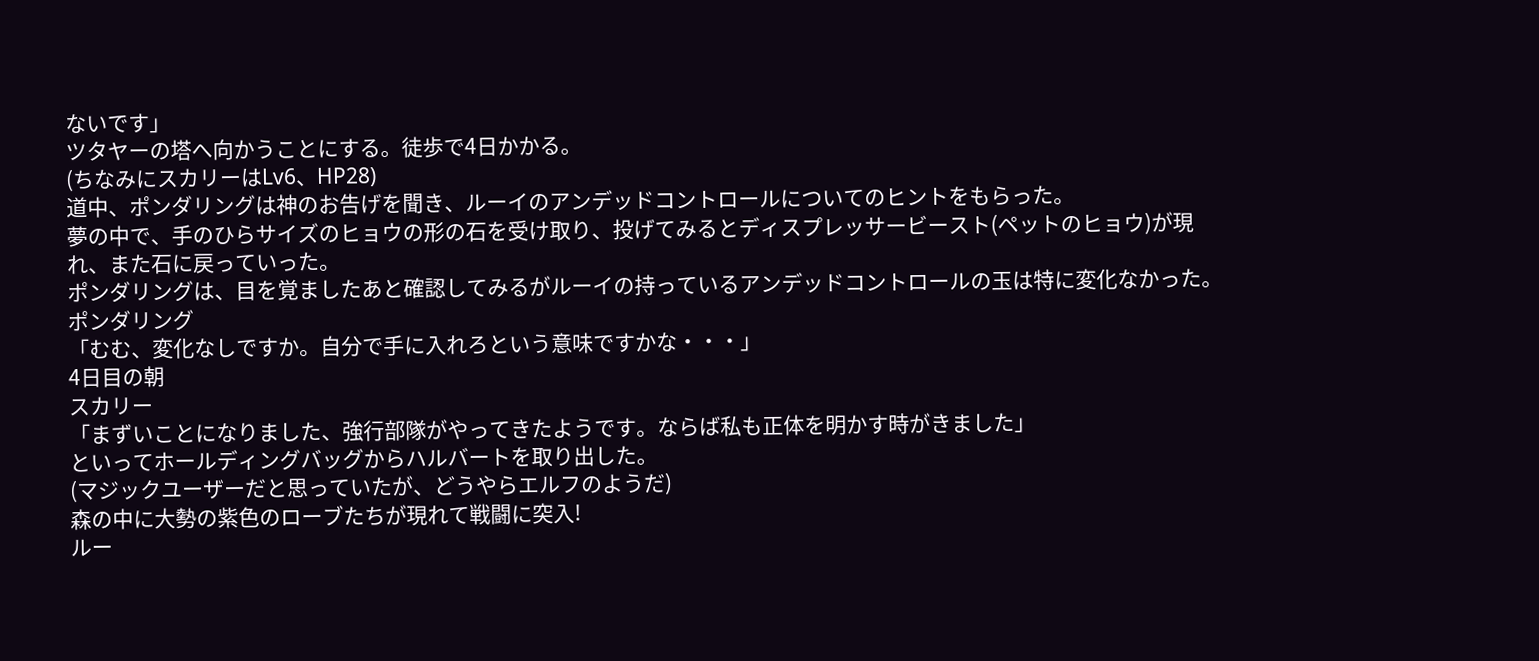ないです」
ツタヤーの塔へ向かうことにする。徒歩で4日かかる。
(ちなみにスカリーはLv6、HP28)
道中、ポンダリングは神のお告げを聞き、ルーイのアンデッドコントロールについてのヒントをもらった。
夢の中で、手のひらサイズのヒョウの形の石を受け取り、投げてみるとディスプレッサービースト(ペットのヒョウ)が現れ、また石に戻っていった。
ポンダリングは、目を覚ましたあと確認してみるがルーイの持っているアンデッドコントロールの玉は特に変化なかった。
ポンダリング
「むむ、変化なしですか。自分で手に入れろという意味ですかな・・・」
4日目の朝
スカリー
「まずいことになりました、強行部隊がやってきたようです。ならば私も正体を明かす時がきました」
といってホールディングバッグからハルバートを取り出した。
(マジックユーザーだと思っていたが、どうやらエルフのようだ)
森の中に大勢の紫色のローブたちが現れて戦闘に突入!
ルー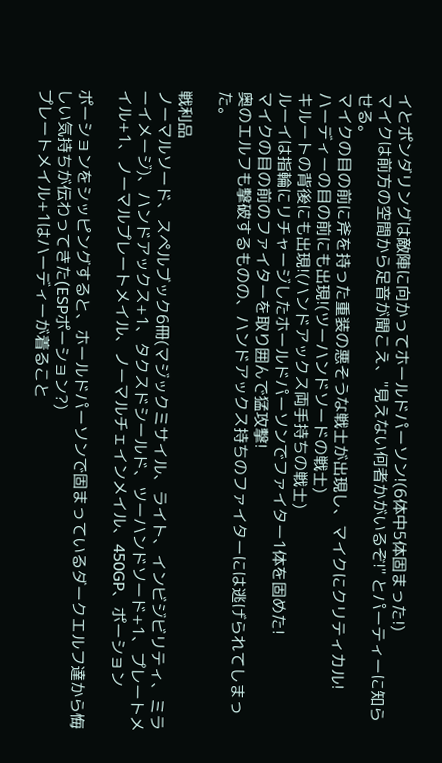イとポンダリングは敵陣に向かってホールドパーソン!(6体中5体固まった!)
マイクは前方の空間から足音が聞こえ、"見えない何者かがいるぞ!" とパーティーに知らせる。
マイクの目の前に斧を持った重装の悪そうな戦士が出現し、マイクにクリティカル!
ハーディーの目の前にも出現!(ツーハンドソードの戦士)
キルートの背後にも出現!(ハンドアックス両手持ちの戦士)
ルーイは指輪にリチャージしたホールドパーソンでファイター1体を固めた!
マイクの目の前のファイターを取り囲んで猛攻撃!
奥のエルフも撃破するものの、ハンドアックス持ちのファイターには逃げられてしまった。

戦利品
ノーマルソード、スペルブック6冊(マジックミサイル、ライト、インビジビリティ、ミラーイメージ)、ハンドアックス+1、タクスドシールド、ツーハンドソード+1、プレートメイル+1、ノーマルプレートメイル、ノーマルチェインメイル、450GP、ポーション

ポーションをシッピングすると、ホールドパーソンで固まっているダークエルフ達から悔しい気持ちが伝わってきた(ESPポーション?)
プレートメイル+1はハーディーが着ること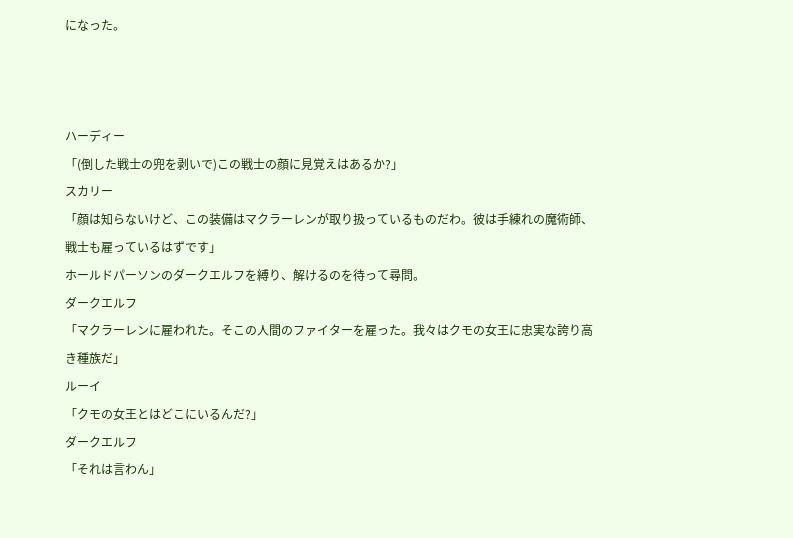になった。



ハーディー
「(倒した戦士の兜を剥いで)この戦士の顔に見覚えはあるか?」
スカリー
「顔は知らないけど、この装備はマクラーレンが取り扱っているものだわ。彼は手練れの魔術師、戦士も雇っているはずです」
ホールドパーソンのダークエルフを縛り、解けるのを待って尋問。
ダークエルフ
「マクラーレンに雇われた。そこの人間のファイターを雇った。我々はクモの女王に忠実な誇り高き種族だ」
ルーイ
「クモの女王とはどこにいるんだ?」
ダークエルフ
「それは言わん」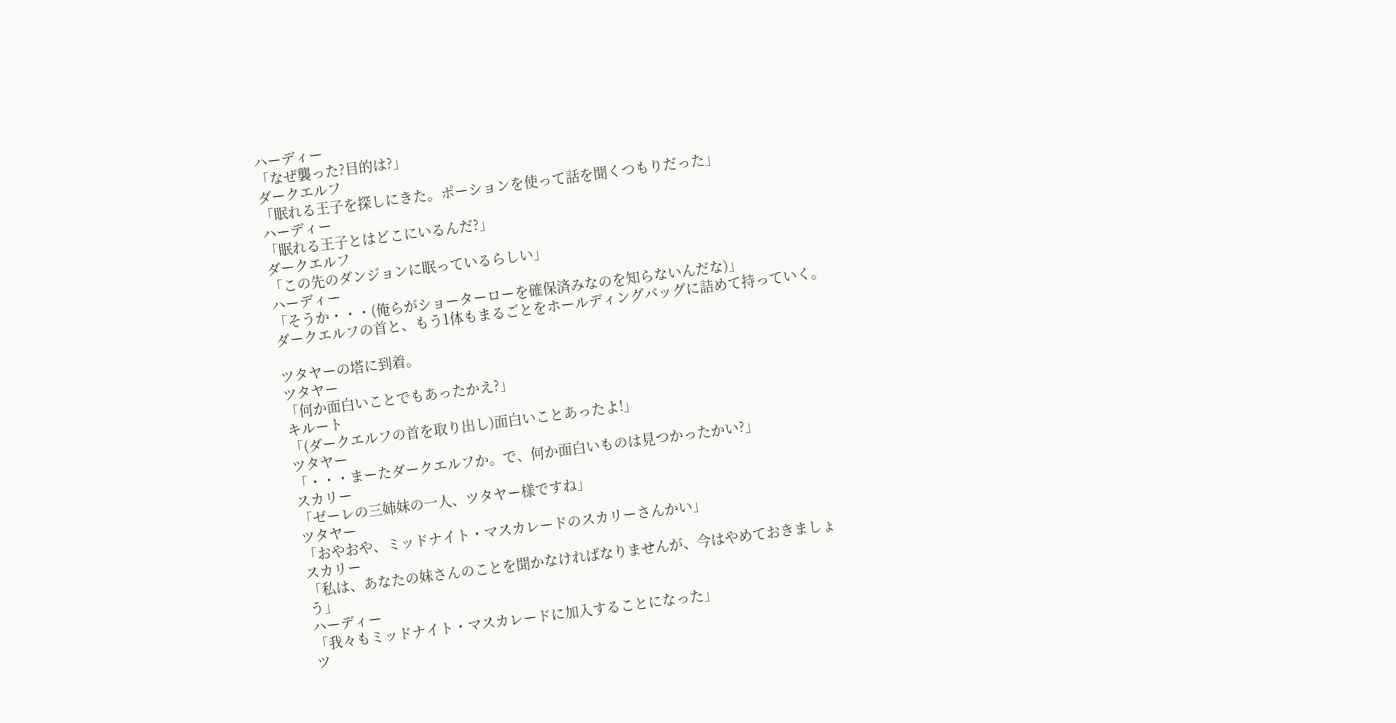ハーディー
「なぜ襲った?目的は?」
ダークエルフ
「眠れる王子を探しにきた。ポーションを使って話を聞くつもりだった」
ハーディー
「眠れる王子とはどこにいるんだ?」
ダークエルフ
「この先のダンジョンに眠っているらしい」
ハーディー
「そうか・・・(俺らがショーターローを確保済みなのを知らないんだな)」
ダークエルフの首と、もう1体もまるごとをホールディングバッグに詰めて持っていく。

ツタヤーの塔に到着。
ツタヤー
「何か面白いことでもあったかえ?」
キルート
「(ダークエルフの首を取り出し)面白いことあったよ!」
ツタヤー
「・・・まーたダークエルフか。で、何か面白いものは見つかったかい?」
スカリー
「ゼーレの三姉妹の一人、ツタヤー様ですね」
ツタヤー
「おやおや、ミッドナイト・マスカレードのスカリーさんかい」
スカリー
「私は、あなたの妹さんのことを聞かなければなりませんが、今はやめておきましょう」
ハーディー
「我々もミッドナイト・マスカレードに加入することになった」
ツ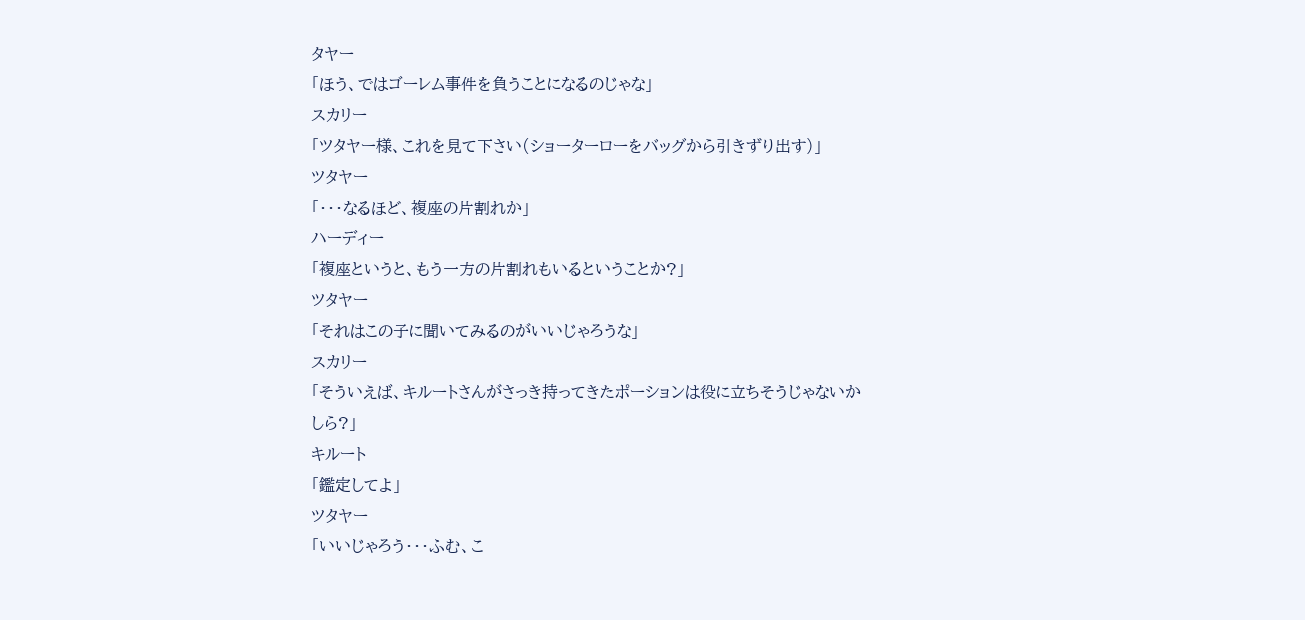タヤー
「ほう、ではゴーレム事件を負うことになるのじゃな」
スカリー
「ツタヤー様、これを見て下さい(ショーターローをバッグから引きずり出す)」
ツタヤー
「・・・なるほど、複座の片割れか」
ハーディー
「複座というと、もう一方の片割れもいるということか?」
ツタヤー
「それはこの子に聞いてみるのがいいじゃろうな」
スカリー
「そういえば、キルートさんがさっき持ってきたポーションは役に立ちそうじゃないかしら?」
キルート
「鑑定してよ」
ツタヤー
「いいじゃろう・・・ふむ、こ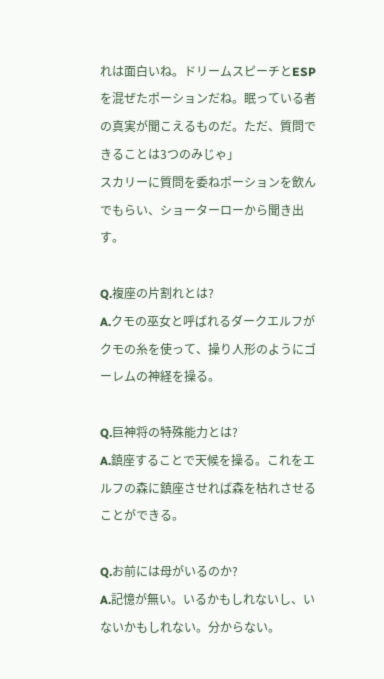れは面白いね。ドリームスピーチとESPを混ぜたポーションだね。眠っている者の真実が聞こえるものだ。ただ、質問できることは3つのみじゃ」
スカリーに質問を委ねポーションを飲んでもらい、ショーターローから聞き出す。

Q.複座の片割れとは?
A.クモの巫女と呼ばれるダークエルフがクモの糸を使って、操り人形のようにゴーレムの神経を操る。

Q.巨神将の特殊能力とは?
A.鎮座することで天候を操る。これをエルフの森に鎮座させれば森を枯れさせることができる。

Q.お前には母がいるのか?
A.記憶が無い。いるかもしれないし、いないかもしれない。分からない。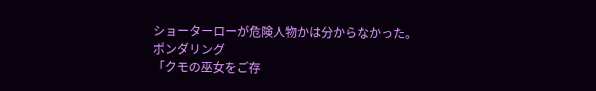ショーターローが危険人物かは分からなかった。
ポンダリング
「クモの巫女をご存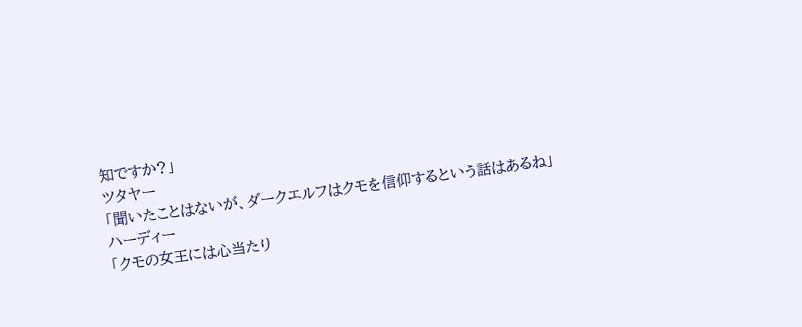知ですか?」
ツタヤー
「聞いたことはないが、ダークエルフはクモを信仰するという話はあるね」
ハーディー
「クモの女王には心当たり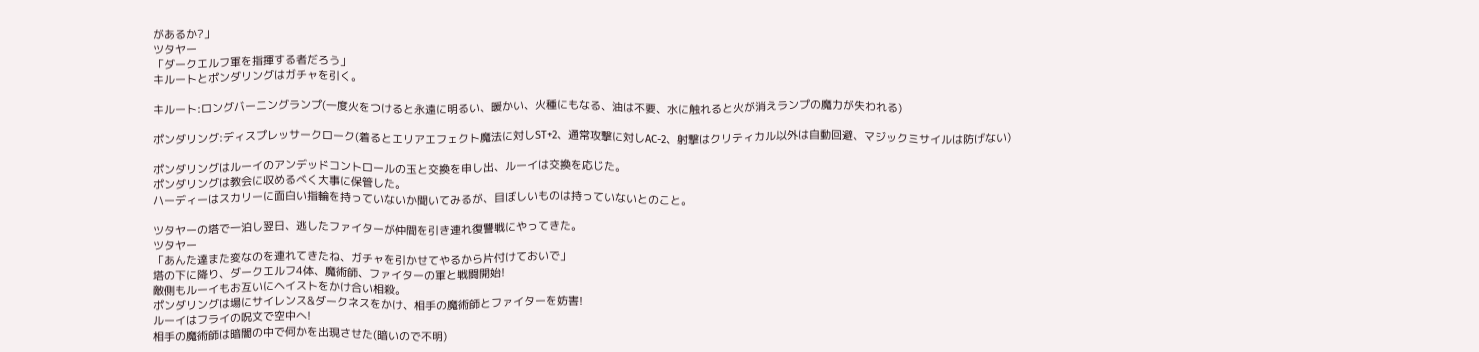があるか?」
ツタヤー
「ダークエルフ軍を指揮する者だろう」
キルートとポンダリングはガチャを引く。

キルート:ロングバーニングランプ(一度火をつけると永遠に明るい、暖かい、火種にもなる、油は不要、水に触れると火が消えランプの魔力が失われる)

ポンダリング:ディスプレッサークローク(着るとエリアエフェクト魔法に対しST+2、通常攻撃に対しAC-2、射撃はクリティカル以外は自動回避、マジックミサイルは防げない)

ポンダリングはルーイのアンデッドコントロールの玉と交換を申し出、ルーイは交換を応じた。
ポンダリングは教会に収めるべく大事に保管した。
ハーディーはスカリーに面白い指輪を持っていないか聞いてみるが、目ぼしいものは持っていないとのこと。

ツタヤーの塔で一泊し翌日、逃したファイターが仲間を引き連れ復讐戦にやってきた。
ツタヤー
「あんた達また変なのを連れてきたね、ガチャを引かせてやるから片付けておいで」
塔の下に降り、ダークエルフ4体、魔術師、ファイターの軍と戦闘開始!
敵側もルーイもお互いにヘイストをかけ合い相殺。
ポンダリングは場にサイレンス&ダークネスをかけ、相手の魔術師とファイターを妨害!
ルーイはフライの呪文で空中へ!
相手の魔術師は暗闇の中で何かを出現させた(暗いので不明)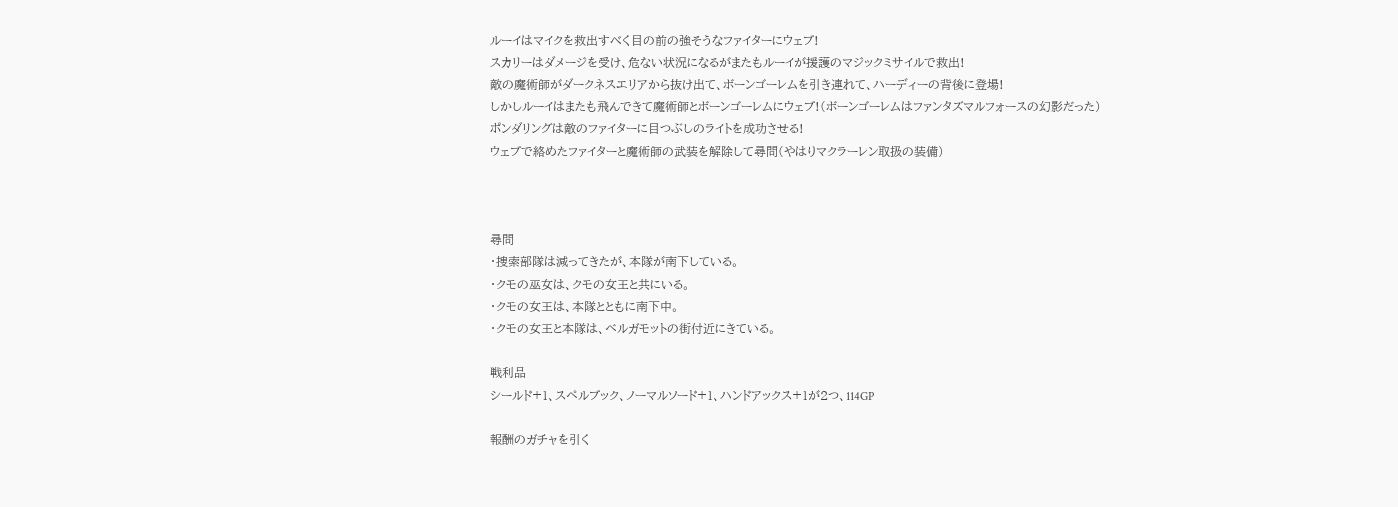ルーイはマイクを救出すべく目の前の強そうなファイターにウェブ!
スカリーはダメージを受け、危ない状況になるがまたもルーイが援護のマジックミサイルで救出!
敵の魔術師がダークネスエリアから抜け出て、ボーンゴーレムを引き連れて、ハーディーの背後に登場!
しかしルーイはまたも飛んできて魔術師とボーンゴーレムにウェブ!(ボーンゴーレムはファンタズマルフォースの幻影だった)
ポンダリングは敵のファイターに目つぶしのライトを成功させる!
ウェブで絡めたファイターと魔術師の武装を解除して尋問(やはりマクラーレン取扱の装備)



尋問
・捜索部隊は減ってきたが、本隊が南下している。
・クモの巫女は、クモの女王と共にいる。
・クモの女王は、本隊とともに南下中。
・クモの女王と本隊は、ベルガモットの街付近にきている。

戦利品
シールド+1、スペルブック、ノーマルソード+1、ハンドアックス+1が2つ、114GP

報酬のガチャを引く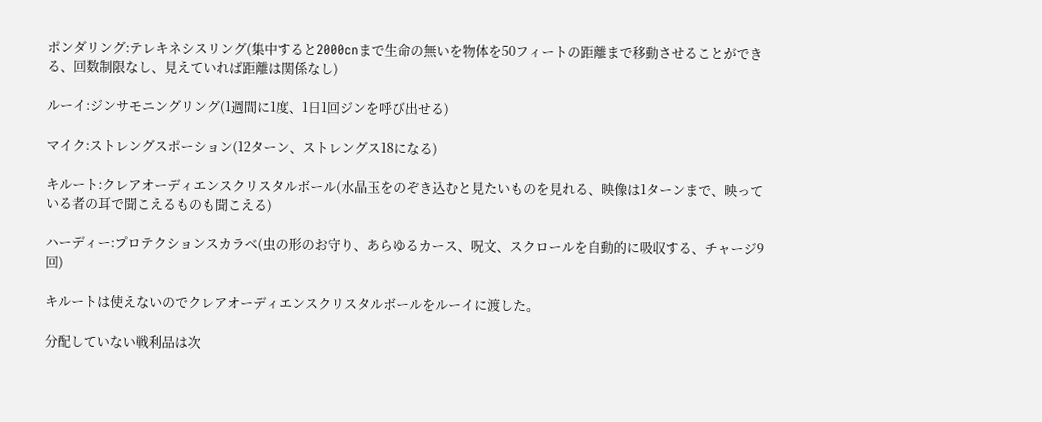ポンダリング:テレキネシスリング(集中すると2000cnまで生命の無いを物体を50フィートの距離まで移動させることができる、回数制限なし、見えていれば距離は関係なし)

ルーイ:ジンサモニングリング(1週間に1度、1日1回ジンを呼び出せる)

マイク:ストレングスポーション(12ターン、ストレングス18になる)

キルート:クレアオーディエンスクリスタルボール(水晶玉をのぞき込むと見たいものを見れる、映像は1ターンまで、映っている者の耳で聞こえるものも聞こえる)

ハーディー:プロテクションスカラベ(虫の形のお守り、あらゆるカース、呪文、スクロールを自動的に吸収する、チャージ9回)

キルートは使えないのでクレアオーディエンスクリスタルボールをルーイに渡した。

分配していない戦利品は次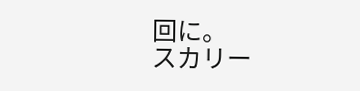回に。
スカリー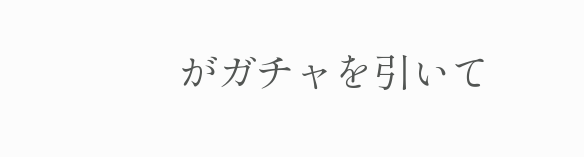がガチャを引いて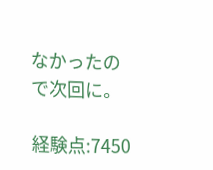なかったので次回に。

経験点:7450